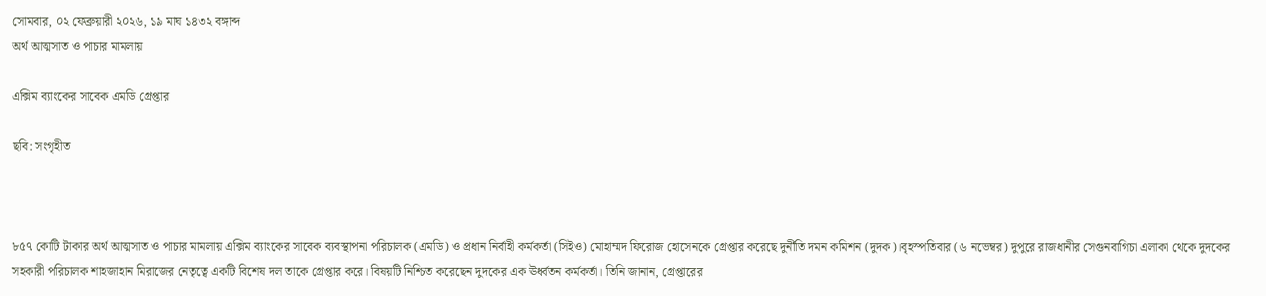সোমবার, ০২ ফেব্রুয়ারী ২০২৬, ১৯ মাঘ ১৪৩২ বঙ্গাব্দ
অর্থ আত্মসাত ও পাচার মামলায়

এক্সিম ব্যাংকের সাবেক এমডি গ্রেপ্তার

ছবি: সংগৃহীত



৮৫৭ কোটি টাকার অর্থ আত্মসাত ও পাচার মামলায় এক্সিম ব্যাংকের সাবেক ব্যবস্থাপনা পরিচালক (এমডি) ও প্রধান নির্বাহী কর্মকর্তা (সিইও) মোহাম্মদ ফিরোজ হোসেনকে গ্রেপ্তার করেছে দুর্নীতি দমন কমিশন (দুদক)।বৃহস্পতিবার (৬ নভেম্বর) দুপুরে রাজধানীর সেগুনবাগিচা এলাকা থেকে দুদকের সহকারী পরিচালক শাহজাহান মিরাজের নেতৃত্বে একটি বিশেষ দল তাকে গ্রেপ্তার করে। বিষয়টি নিশ্চিত করেছেন দুদকের এক ঊর্ধ্বতন কর্মকর্তা। তিনি জানান, গ্রেপ্তারের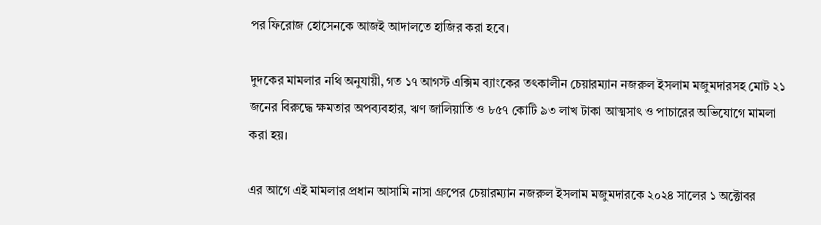পর ফিরোজ হোসেনকে আজই আদালতে হাজির করা হবে।

দুদকের মামলার নথি অনুযায়ী, গত ১৭ আগস্ট এক্সিম ব্যাংকের তৎকালীন চেয়ারম্যান নজরুল ইসলাম মজুমদারসহ মোট ২১ জনের বিরুদ্ধে ক্ষমতার অপব্যবহার, ঋণ জালিয়াতি ও ৮৫৭ কোটি ৯৩ লাখ টাকা আত্মসাৎ ও পাচারের অভিযোগে মামলা করা হয়।

এর আগে এই মামলার প্রধান আসামি নাসা গ্রুপের চেয়ারম্যান নজরুল ইসলাম মজুমদারকে ২০২৪ সালের ১ অক্টোবর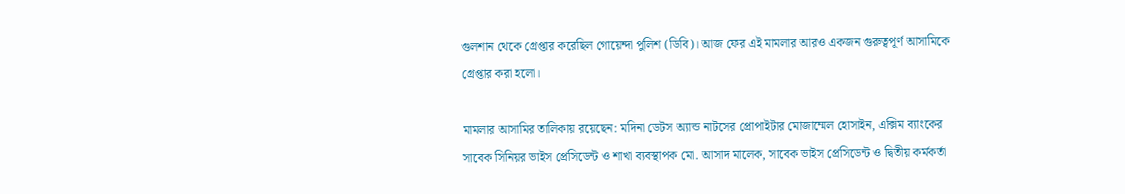গুলশান থেকে গ্রেপ্তার করেছিল গোয়েন্দা পুলিশ (ডিবি)। আজ ফের এই মামলার আরও একজন গুরুত্বপূর্ণ আসামিকে গ্রেপ্তার করা হলো।

মামলার আসামির তালিকায় রয়েছেন: মদিনা ডেটস অ্যান্ড নাটসের প্রোপাইটার মোজাম্মেল হোসাইন, এক্সিম ব্যাংকের সাবেক সিনিয়র ভাইস প্রেসিডেন্ট ও শাখা ব্যবস্থাপক মো. আসাদ মালেক, সাবেক ভাইস প্রেসিডেন্ট ও দ্বিতীয় কর্মকর্তা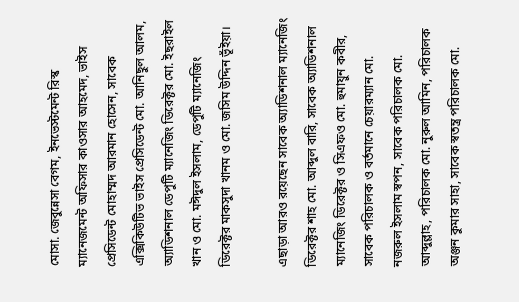মোসা. জেবুন্নেসা বেগম, ইনভেস্টমেন্ট রিস্ক ম্যানেজমেন্ট অফিসার কাওসার আহমেদ, ভাইস প্রেসিডেন্ট মোহাম্মদ আরমান হোসেন, সাবেক এক্সিকিউটিভ ভাইস প্রেসিডেন্ট মো. আনিছুল আলম, অ্যাডিশনাল ডেপুটি ম্যানেজিং ডিরেক্টর মো. ইছরাইল খান ও মো. মঈদুল ইসলাম, ডেপুটি ম্যানেজিং ডিরেক্টর মাকসুদা খানম ও মো. জসিম উদ্দিন ভূঁইয়া।

এছাড়া আরও রয়েছেন সাবেক অ্যাডিশনাল ম্যানেজিং ডিরেক্টর শাহ মো. আব্দুল বারি, সাবেক অ্যাডিশনাল ম্যানেজিং ডিরেক্টর ও সিএফও মো. হুমায়ুন কবীর, সাবেক পরিচালক ও বর্তমানে চেয়ারম্যান মো. নজরুল ইসলাম স্বপন, সাবেক পরিচালক মো. আব্দুল্লাহ, পরিচালক মো. নুরুল আমিন, পরিচালক অঞ্জন কুমার সাহা, সাবেক স্বতন্ত্র পরিচালক মো.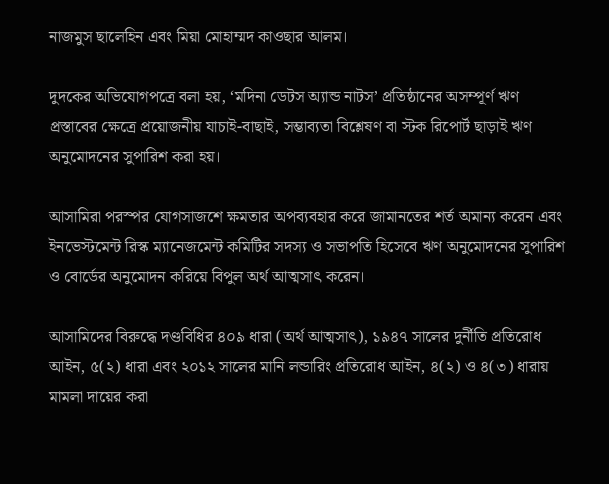নাজমুস ছালেহিন এবং মিয়া মোহাম্মদ কাওছার আলম।

দুদকের অভিযোগপত্রে বলা হয়, ‘মদিনা ডেটস অ্যান্ড নাটস’ প্রতিষ্ঠানের অসম্পূর্ণ ঋণ প্রস্তাবের ক্ষেত্রে প্রয়োজনীয় যাচাই-বাছাই, সম্ভাব্যতা বিশ্লেষণ বা স্টক রিপোর্ট ছাড়াই ঋণ অনুমোদনের সুপারিশ করা হয়।

আসামিরা পরস্পর যোগসাজশে ক্ষমতার অপব্যবহার করে জামানতের শর্ত অমান্য করেন এবং ইনভেস্টমেন্ট রিস্ক ম্যানেজমেন্ট কমিটির সদস্য ও সভাপতি হিসেবে ঋণ অনুমোদনের সুপারিশ ও বোর্ডের অনুমোদন করিয়ে বিপুল অর্থ আত্মসাৎ করেন।

আসামিদের বিরুদ্ধে দণ্ডবিধির ৪০৯ ধারা (অর্থ আত্মসাৎ), ১৯৪৭ সালের দুর্নীতি প্রতিরোধ আইন, ৫(২) ধারা এবং ২০১২ সালের মানি লন্ডারিং প্রতিরোধ আইন, ৪(২) ও ৪(৩) ধারায় মামলা দায়ের করা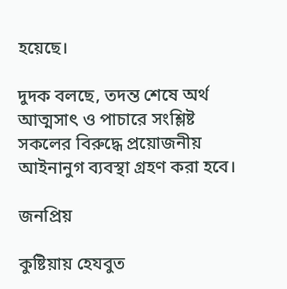হয়েছে।

দুদক বলছে, তদন্ত শেষে অর্থ আত্মসাৎ ও পাচারে সংশ্লিষ্ট সকলের বিরুদ্ধে প্রয়োজনীয় আইনানুগ ব্যবস্থা গ্রহণ করা হবে।

জনপ্রিয়

কুষ্টিয়ায় হেযবুত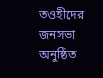তওহীদের জনসভা অনুষ্ঠিত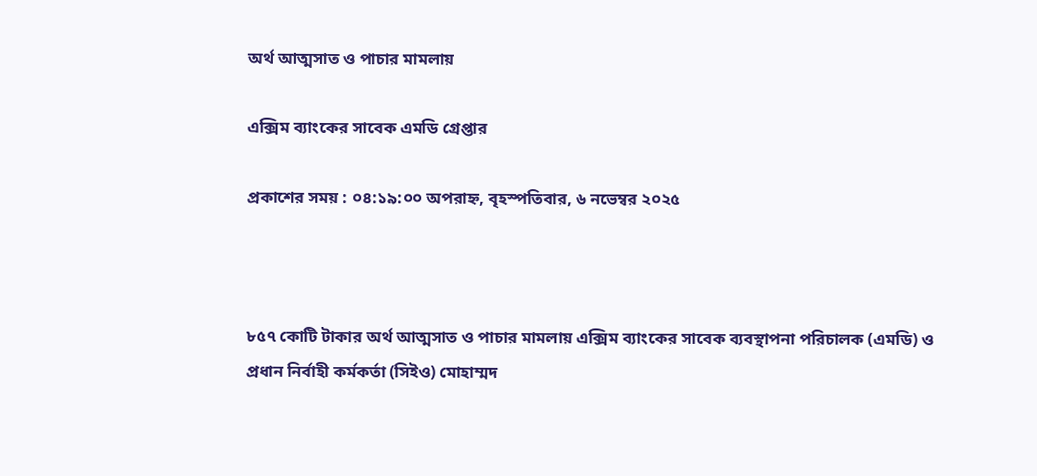অর্থ আত্মসাত ও পাচার মামলায়

এক্সিম ব্যাংকের সাবেক এমডি গ্রেপ্তার

প্রকাশের সময় : ০৪:১৯:০০ অপরাহ্ন, বৃহস্পতিবার, ৬ নভেম্বর ২০২৫



৮৫৭ কোটি টাকার অর্থ আত্মসাত ও পাচার মামলায় এক্সিম ব্যাংকের সাবেক ব্যবস্থাপনা পরিচালক (এমডি) ও প্রধান নির্বাহী কর্মকর্তা (সিইও) মোহাম্মদ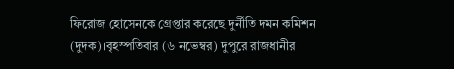ফিরোজ হোসেনকে গ্রেপ্তার করেছে দুর্নীতি দমন কমিশন (দুদক)।বৃহস্পতিবার (৬ নভেম্বর) দুপুরে রাজধানীর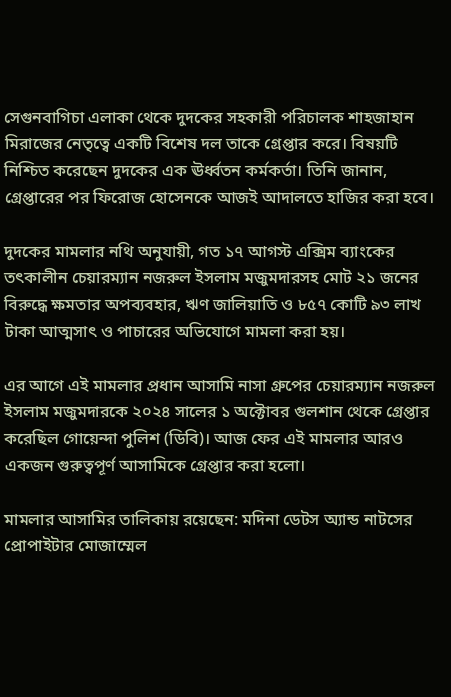সেগুনবাগিচা এলাকা থেকে দুদকের সহকারী পরিচালক শাহজাহান মিরাজের নেতৃত্বে একটি বিশেষ দল তাকে গ্রেপ্তার করে। বিষয়টি নিশ্চিত করেছেন দুদকের এক ঊর্ধ্বতন কর্মকর্তা। তিনি জানান, গ্রেপ্তারের পর ফিরোজ হোসেনকে আজই আদালতে হাজির করা হবে।

দুদকের মামলার নথি অনুযায়ী, গত ১৭ আগস্ট এক্সিম ব্যাংকের তৎকালীন চেয়ারম্যান নজরুল ইসলাম মজুমদারসহ মোট ২১ জনের বিরুদ্ধে ক্ষমতার অপব্যবহার, ঋণ জালিয়াতি ও ৮৫৭ কোটি ৯৩ লাখ টাকা আত্মসাৎ ও পাচারের অভিযোগে মামলা করা হয়।

এর আগে এই মামলার প্রধান আসামি নাসা গ্রুপের চেয়ারম্যান নজরুল ইসলাম মজুমদারকে ২০২৪ সালের ১ অক্টোবর গুলশান থেকে গ্রেপ্তার করেছিল গোয়েন্দা পুলিশ (ডিবি)। আজ ফের এই মামলার আরও একজন গুরুত্বপূর্ণ আসামিকে গ্রেপ্তার করা হলো।

মামলার আসামির তালিকায় রয়েছেন: মদিনা ডেটস অ্যান্ড নাটসের প্রোপাইটার মোজাম্মেল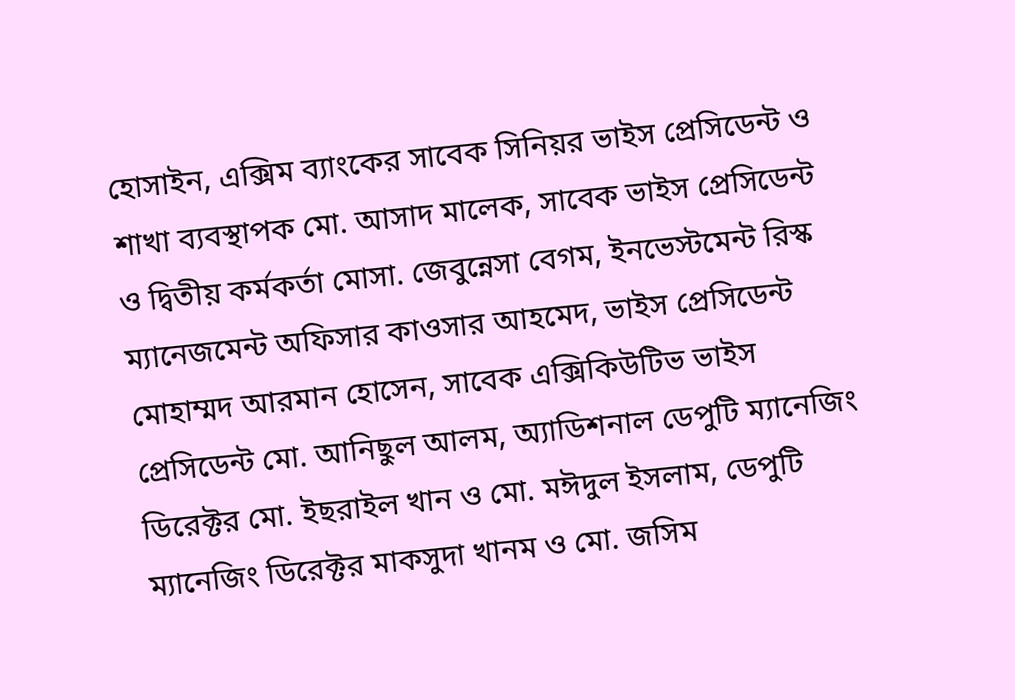হোসাইন, এক্সিম ব্যাংকের সাবেক সিনিয়র ভাইস প্রেসিডেন্ট ও শাখা ব্যবস্থাপক মো. আসাদ মালেক, সাবেক ভাইস প্রেসিডেন্ট ও দ্বিতীয় কর্মকর্তা মোসা. জেবুন্নেসা বেগম, ইনভেস্টমেন্ট রিস্ক ম্যানেজমেন্ট অফিসার কাওসার আহমেদ, ভাইস প্রেসিডেন্ট মোহাম্মদ আরমান হোসেন, সাবেক এক্সিকিউটিভ ভাইস প্রেসিডেন্ট মো. আনিছুল আলম, অ্যাডিশনাল ডেপুটি ম্যানেজিং ডিরেক্টর মো. ইছরাইল খান ও মো. মঈদুল ইসলাম, ডেপুটি ম্যানেজিং ডিরেক্টর মাকসুদা খানম ও মো. জসিম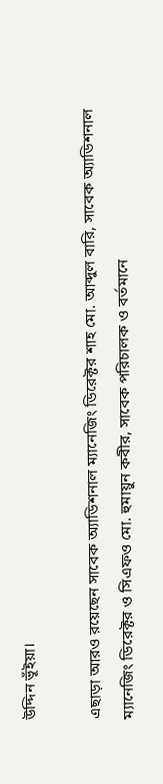উদ্দিন ভূঁইয়া।

এছাড়া আরও রয়েছেন সাবেক অ্যাডিশনাল ম্যানেজিং ডিরেক্টর শাহ মো. আব্দুল বারি, সাবেক অ্যাডিশনাল ম্যানেজিং ডিরেক্টর ও সিএফও মো. হুমায়ুন কবীর, সাবেক পরিচালক ও বর্তমানে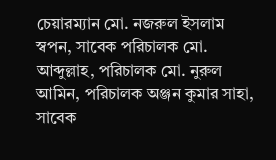চেয়ারম্যান মো. নজরুল ইসলাম স্বপন, সাবেক পরিচালক মো. আব্দুল্লাহ, পরিচালক মো. নুরুল আমিন, পরিচালক অঞ্জন কুমার সাহা, সাবেক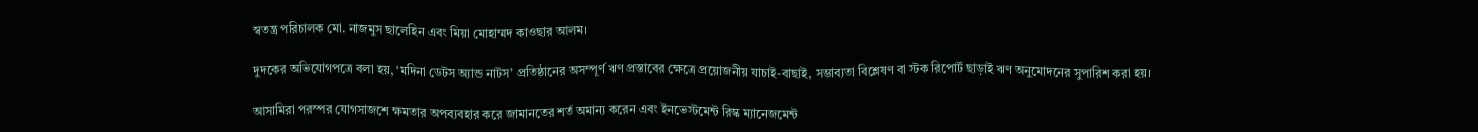স্বতন্ত্র পরিচালক মো. নাজমুস ছালেহিন এবং মিয়া মোহাম্মদ কাওছার আলম।

দুদকের অভিযোগপত্রে বলা হয়, ‘মদিনা ডেটস অ্যান্ড নাটস’ প্রতিষ্ঠানের অসম্পূর্ণ ঋণ প্রস্তাবের ক্ষেত্রে প্রয়োজনীয় যাচাই-বাছাই, সম্ভাব্যতা বিশ্লেষণ বা স্টক রিপোর্ট ছাড়াই ঋণ অনুমোদনের সুপারিশ করা হয়।

আসামিরা পরস্পর যোগসাজশে ক্ষমতার অপব্যবহার করে জামানতের শর্ত অমান্য করেন এবং ইনভেস্টমেন্ট রিস্ক ম্যানেজমেন্ট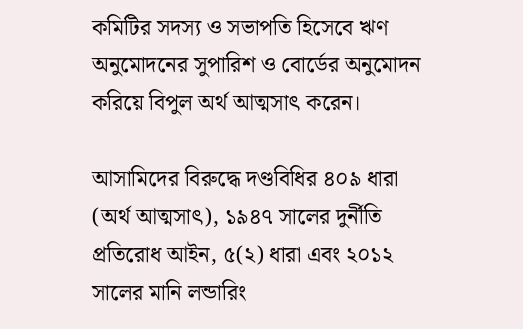কমিটির সদস্য ও সভাপতি হিসেবে ঋণ অনুমোদনের সুপারিশ ও বোর্ডের অনুমোদন করিয়ে বিপুল অর্থ আত্মসাৎ করেন।

আসামিদের বিরুদ্ধে দণ্ডবিধির ৪০৯ ধারা (অর্থ আত্মসাৎ), ১৯৪৭ সালের দুর্নীতি প্রতিরোধ আইন, ৫(২) ধারা এবং ২০১২ সালের মানি লন্ডারিং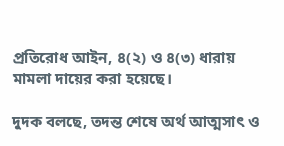প্রতিরোধ আইন, ৪(২) ও ৪(৩) ধারায় মামলা দায়ের করা হয়েছে।

দুদক বলছে, তদন্ত শেষে অর্থ আত্মসাৎ ও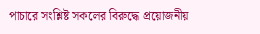পাচারে সংশ্লিষ্ট সকলের বিরুদ্ধে প্রয়োজনীয়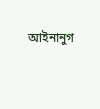আইনানুগ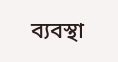ব্যবস্থা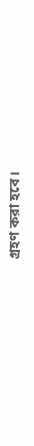গ্রহণ করা হবে।